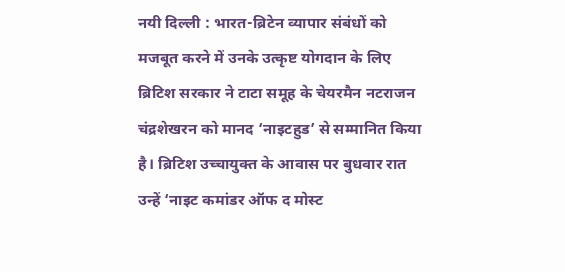नयी दिल्ली : भारत-ब्रिटेन व्यापार संबंधों को मजबूत करने में उनके उत्कृष्ट योगदान के लिए ब्रिटिश सरकार ने टाटा समूह के चेयरमैन नटराजन चंद्रशेखरन को मानद ‘नाइटहुड’ से सम्मानित किया है। ब्रिटिश उच्चायुक्त के आवास पर बुधवार रात उन्हें ‘नाइट कमांडर ऑफ द मोस्ट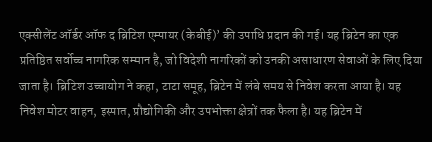एक्सीलेंट ऑर्डर ऑफ द ब्रिटिश एम्पायर (केबीई)’ की उपाधि प्रदान की गई। यह ब्रिटेन का एक प्रतिष्ठित सर्वोच्च नागरिक सम्मान है, जो विदेशी नागरिकों को उनकी असाधारण सेवाओं के लिए दिया जाता है। ब्रिटिश उच्चायोग ने कहा, टाटा समूह, ब्रिटेन में लंबे समय से निवेश करता आया है। यह निवेश मोटर वाहन, इस्पात, प्रौद्योगिकी और उपभोक्ता क्षेत्रों तक फैला है। यह ब्रिटेन में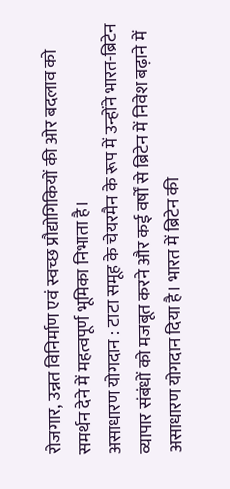रोजगार, उन्नत विनिर्माण एवं स्वच्छ प्रौद्योगिकियों की ओर बदलाव को समर्थन देने में महत्वपूर्ण भूमिका निभाता है।
असाधारण योगदान : टाटा समूह के चेयरमैन के रूप में उन्होंने भारत-ब्रिटेन व्यापार संबंधों को मजबूत करने और कई वर्षों से ब्रिटेन में निवेश बढ़ाने में असाधारण योगदान दिया है। भारत में ब्रिटेन की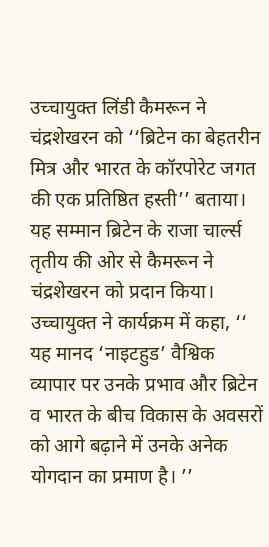उच्चायुक्त लिंडी कैमरून ने चंद्रशेखरन को ‘‘ब्रिटेन का बेहतरीन मित्र और भारत के कॉरपोरेट जगत की एक प्रतिष्ठित हस्ती’’ बताया। यह सम्मान ब्रिटेन के राजा चार्ल्स तृतीय की ओर से कैमरून ने चंद्रशेखरन को प्रदान किया। उच्चायुक्त ने कार्यक्रम में कहा, ‘‘ यह मानद ‘नाइटहुड’ वैश्विक व्यापार पर उनके प्रभाव और ब्रिटेन व भारत के बीच विकास के अवसरों को आगे बढ़ाने में उनके अनेक योगदान का प्रमाण है। ’’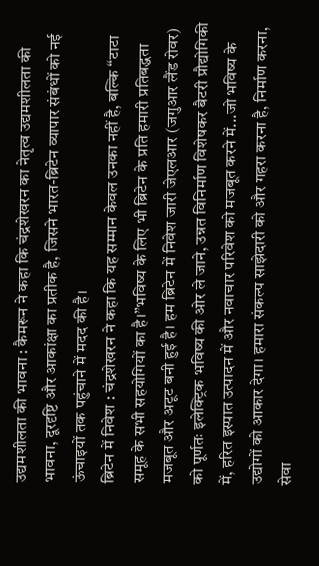उद्यमशीलता की भावना : कैमरून ने कहा कि चंद्रशेखरन का नेतृत्व उद्यमशीलता की भावना, दूरदृष्टि और आकांक्षा का प्रतीक है, जिसने भारत-ब्रिटेन व्यापार संबंधों को नई ऊंचाइयों तक पहुंचाने में मदद की है।
ब्रिटेन में निवेश : चंद्रशेखरन ने कहा कि यह सम्मान केवल उनका नहीं है, बल्कि ‘‘टाटा समूह के सभी सहयोगियों का है।’’भविष्य के लिए भी ब्रिटेन के प्रति हमारी प्रतिबद्धता मजबूत और अटूट बनी हुई है। हम ब्रिटेन में निवेश जारी जेएलआर (जगुआर लैंड रोवर) को पूर्णतः इलेक्ट्रिक भविष्य की ओर ले जाने, उन्नत विनिर्माण विशेषकर बैटरी प्रौद्योगिकी में, हरित इस्पात उत्पादन में और नवाचार परिवेश को मजबूत करने में...जो भविष्य के उद्योगों को आकार देगा। हमारा संकल्प साझेदारी को और गहरा करना है, निर्माण करना, सेवा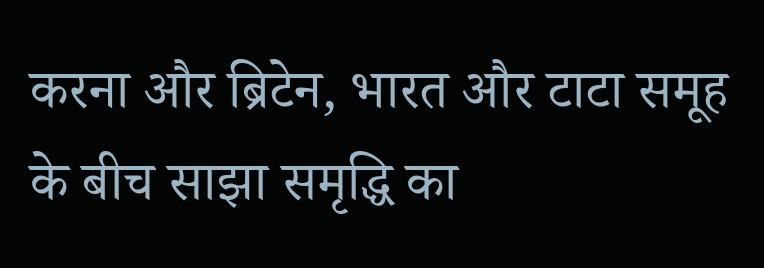करना और ब्रिटेन, भारत और टाटा समूह के बीच साझा समृद्धि का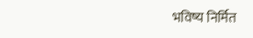भविष्य निर्मित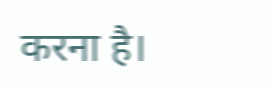करना है।